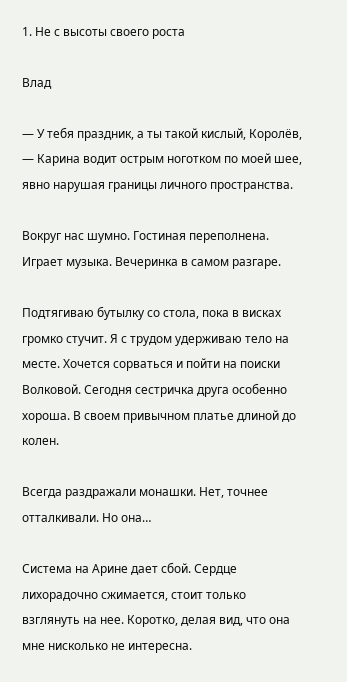1. Не с высоты своего роста

Влад

— У тебя праздник, а ты такой кислый, Королёв, — Карина водит острым ноготком по моей шее, явно нарушая границы личного пространства.

Вокруг нас шумно. Гостиная переполнена. Играет музыка. Вечеринка в самом разгаре.

Подтягиваю бутылку со стола, пока в висках громко стучит. Я с трудом удерживаю тело на месте. Хочется сорваться и пойти на поиски Волковой. Сегодня сестричка друга особенно хороша. В своем привычном платье длиной до колен.

Всегда раздражали монашки. Нет, точнее отталкивали. Но она…

Система на Арине дает сбой. Сердце лихорадочно сжимается, стоит только взглянуть на нее. Коротко, делая вид, что она мне нисколько не интересна.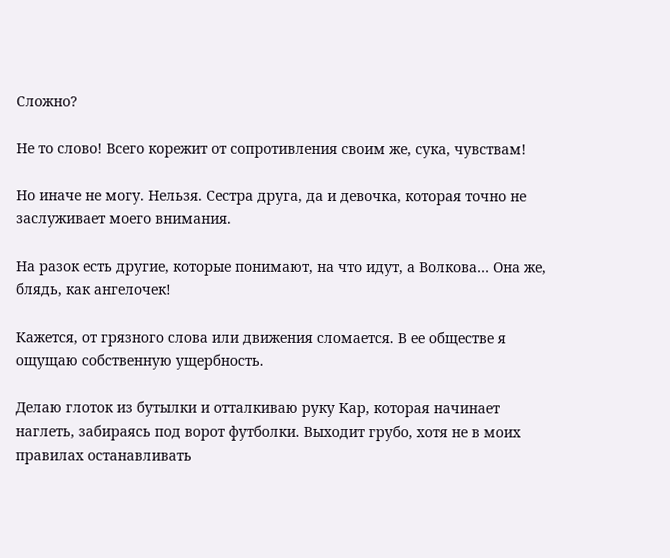Сложно?

Не то слово! Всего корежит от сопротивления своим же, сука, чувствам!

Но иначе не могу. Нельзя. Сестра друга, да и девочка, которая точно не заслуживает моего внимания.

На разок есть другие, которые понимают, на что идут, а Волкова… Она же, блядь, как ангелочек!

Кажется, от грязного слова или движения сломается. В ее обществе я ощущаю собственную ущербность.

Делаю глоток из бутылки и отталкиваю руку Кар, которая начинает наглеть, забираясь под ворот футболки. Выходит грубо, хотя не в моих правилах останавливать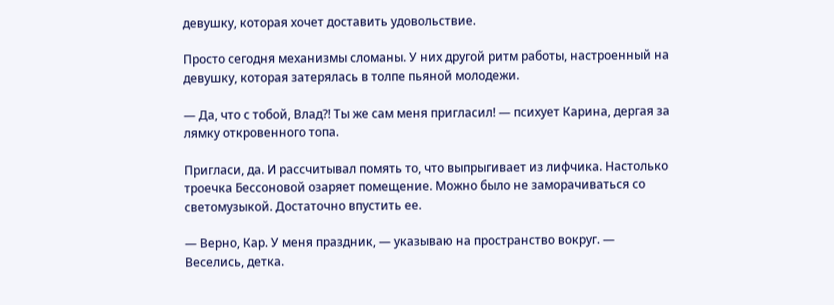девушку, которая хочет доставить удовольствие.

Просто сегодня механизмы сломаны. У них другой ритм работы, настроенный на девушку, которая затерялась в толпе пьяной молодежи.

— Да, что с тобой, Влад?! Ты же сам меня пригласил! — психует Карина, дергая за лямку откровенного топа.

Пригласи, да. И рассчитывал помять то, что выпрыгивает из лифчика. Настолько троечка Бессоновой озаряет помещение. Можно было не заморачиваться со светомузыкой. Достаточно впустить ее.

— Верно, Кар. У меня праздник, — указываю на пространство вокруг. — Веселись, детка.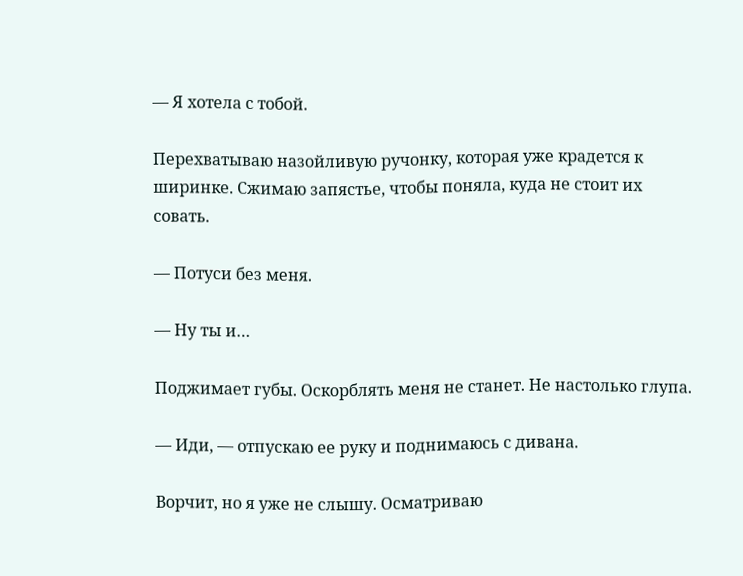— Я хотела с тобой.

Перехватываю назойливую ручонку, которая уже крадется к ширинке. Сжимаю запястье, чтобы поняла, куда не стоит их совать.

— Потуси без меня.

— Ну ты и…

Поджимает губы. Оскорблять меня не станет. Не настолько глупа.

— Иди, — отпускаю ее руку и поднимаюсь с дивана.

Ворчит, но я уже не слышу. Осматриваю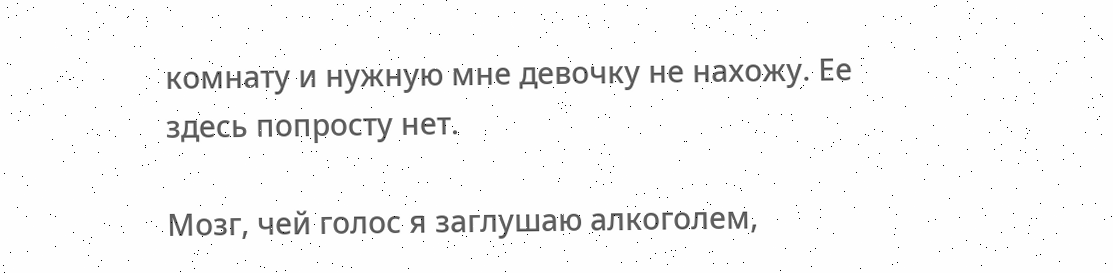комнату и нужную мне девочку не нахожу. Ее здесь попросту нет.

Мозг, чей голос я заглушаю алкоголем,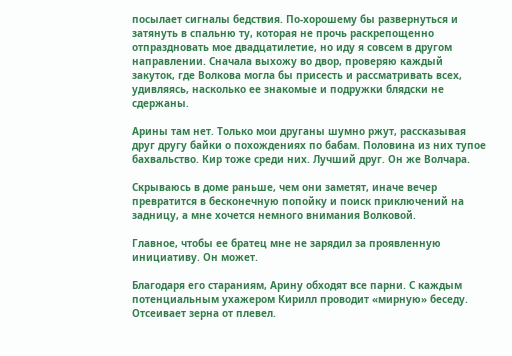посылает сигналы бедствия. По-хорошему бы развернуться и затянуть в спальню ту, которая не прочь раскрепощенно отпраздновать мое двадцатилетие, но иду я совсем в другом направлении. Сначала выхожу во двор, проверяю каждый закуток, где Волкова могла бы присесть и рассматривать всех, удивляясь, насколько ее знакомые и подружки блядски не сдержаны.

Арины там нет. Только мои друганы шумно ржут, рассказывая друг другу байки о похождениях по бабам. Половина из них тупое бахвальство. Кир тоже среди них. Лучший друг. Он же Волчара.

Скрываюсь в доме раньше, чем они заметят, иначе вечер превратится в бесконечную попойку и поиск приключений на задницу, а мне хочется немного внимания Волковой.

Главное, чтобы ее братец мне не зарядил за проявленную инициативу. Он может.

Благодаря его стараниям, Арину обходят все парни. С каждым потенциальным ухажером Кирилл проводит «мирную» беседу. Отсеивает зерна от плевел.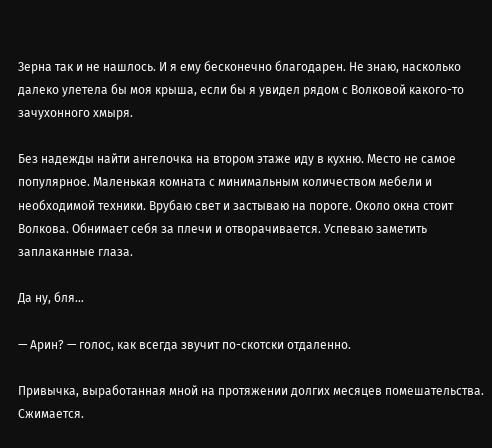Зерна так и не нашлось. И я ему бесконечно благодарен. Не знаю, насколько далеко улетела бы моя крыша, если бы я увидел рядом с Волковой какого-то зачухонного хмыря.

Без надежды найти ангелочка на втором этаже иду в кухню. Место не самое популярное. Маленькая комната с минимальным количеством мебели и необходимой техники. Врубаю свет и застываю на пороге. Около окна стоит Волкова. Обнимает себя за плечи и отворачивается. Успеваю заметить заплаканные глаза.

Да ну, бля…

— Арин? — голос, как всегда звучит по-скотски отдаленно.

Привычка, выработанная мной на протяжении долгих месяцев помешательства. Сжимается.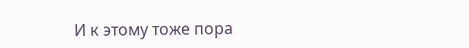И к этому тоже пора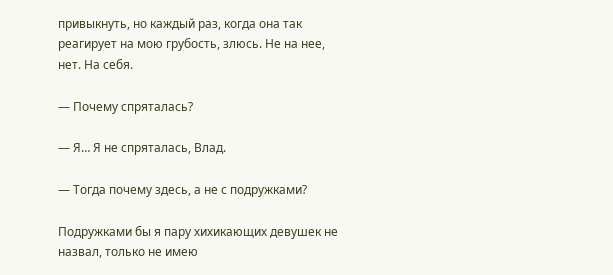привыкнуть, но каждый раз, когда она так реагирует на мою грубость, злюсь. Не на нее, нет. На себя.

— Почему спряталась?

— Я… Я не спряталась, Влад.

— Тогда почему здесь, а не с подружками?

Подружками бы я пару хихикающих девушек не назвал, только не имею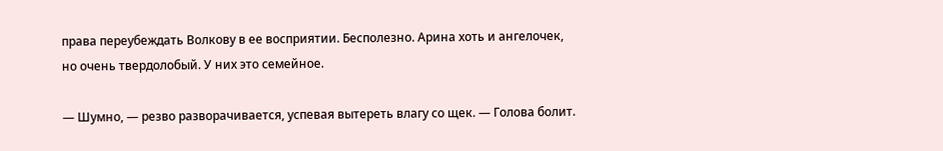права переубеждать Волкову в ее восприятии. Бесполезно. Арина хоть и ангелочек, но очень твердолобый. У них это семейное.

— Шумно, — резво разворачивается, успевая вытереть влагу со щек. — Голова болит.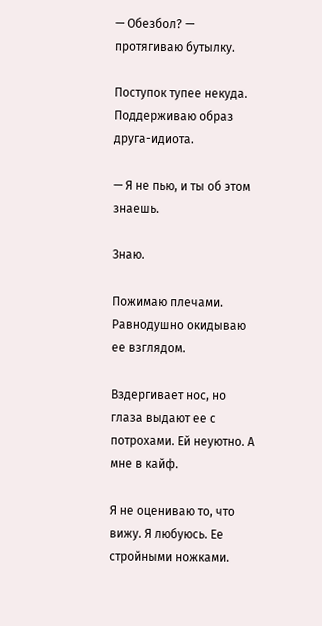— Обезбол? — протягиваю бутылку.

Поступок тупее некуда. Поддерживаю образ друга-идиота.

— Я не пью, и ты об этом знаешь.

Знаю.

Пожимаю плечами. Равнодушно окидываю ее взглядом.

Вздергивает нос, но глаза выдают ее с потрохами. Ей неуютно. А мне в кайф.

Я не оцениваю то, что вижу. Я любуюсь. Ее стройными ножками.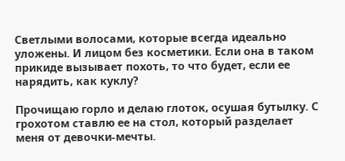Светлыми волосами, которые всегда идеально уложены. И лицом без косметики. Если она в таком прикиде вызывает похоть, то что будет, если ее нарядить, как куклу?

Прочищаю горло и делаю глоток, осушая бутылку. С грохотом ставлю ее на стол, который разделает меня от девочки-мечты.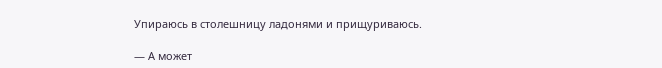Упираюсь в столешницу ладонями и прищуриваюсь.

— А может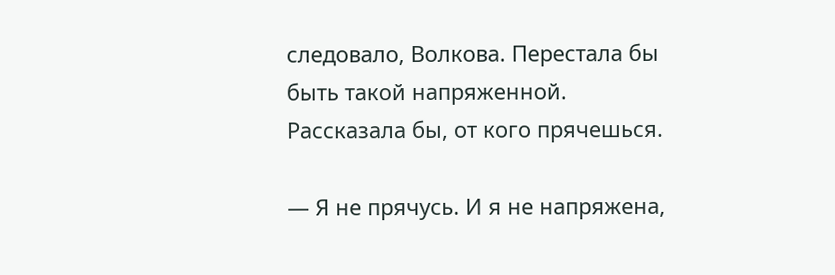следовало, Волкова. Перестала бы быть такой напряженной. Рассказала бы, от кого прячешься.

— Я не прячусь. И я не напряжена,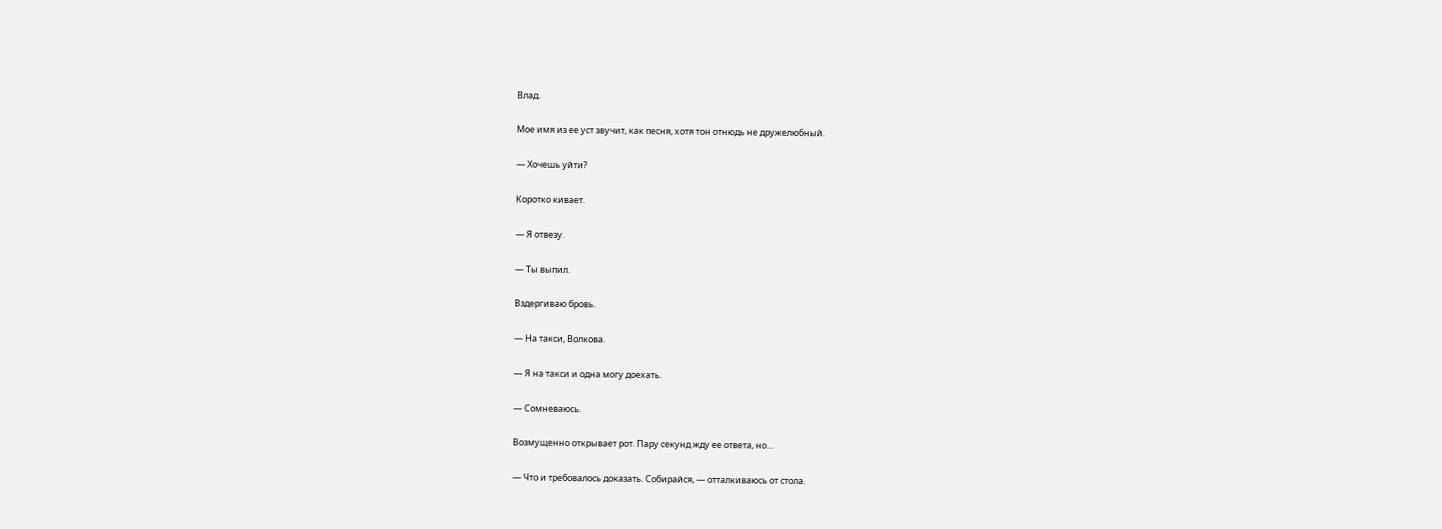Влад.

Мое имя из ее уст звучит, как песня, хотя тон отнюдь не дружелюбный.

— Хочешь уйти?

Коротко кивает.

— Я отвезу.

— Ты выпил.

Вздергиваю бровь.

— На такси, Волкова.

— Я на такси и одна могу доехать.

— Сомневаюсь.

Возмущенно открывает рот. Пару секунд жду ее ответа, но…

— Что и требовалось доказать. Собирайся, — отталкиваюсь от стола.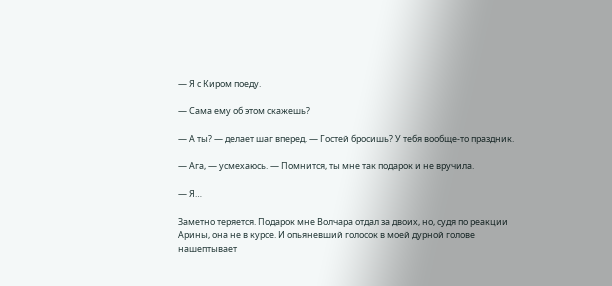— Я с Киром поеду.

— Сама ему об этом скажешь?

— А ты? — делает шаг вперед. — Гостей бросишь? У тебя вообще-то праздник.

— Ага, — усмехаюсь. — Помнится, ты мне так подарок и не вручила.

— Я…

Заметно теряется. Подарок мне Волчара отдал за двоих, но, судя по реакции Арины, она не в курсе. И опьяневший голосок в моей дурной голове нашептывает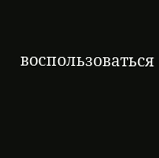воспользоваться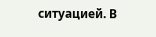ситуацией. В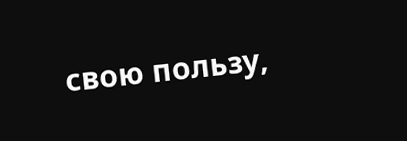свою пользу,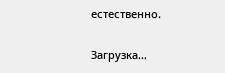естественно.

Загрузка...